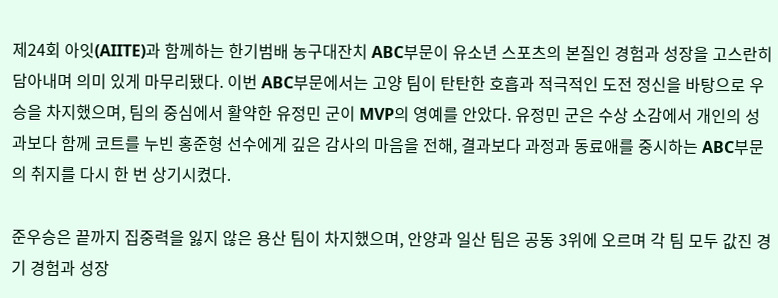제24회 아잇(AIITE)과 함께하는 한기범배 농구대잔치 ABC부문이 유소년 스포츠의 본질인 경험과 성장을 고스란히 담아내며 의미 있게 마무리됐다. 이번 ABC부문에서는 고양 팀이 탄탄한 호흡과 적극적인 도전 정신을 바탕으로 우승을 차지했으며, 팀의 중심에서 활약한 유정민 군이 MVP의 영예를 안았다. 유정민 군은 수상 소감에서 개인의 성과보다 함께 코트를 누빈 홍준형 선수에게 깊은 감사의 마음을 전해, 결과보다 과정과 동료애를 중시하는 ABC부문의 취지를 다시 한 번 상기시켰다.

준우승은 끝까지 집중력을 잃지 않은 용산 팀이 차지했으며, 안양과 일산 팀은 공동 3위에 오르며 각 팀 모두 값진 경기 경험과 성장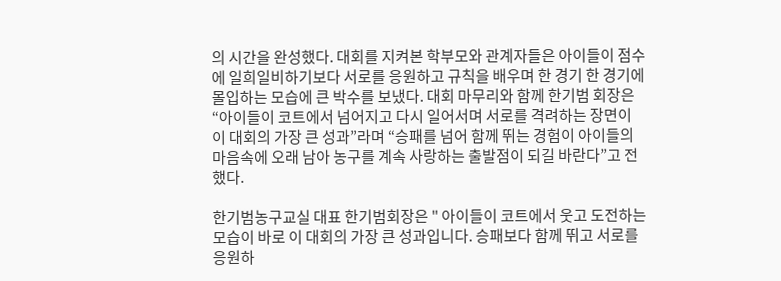의 시간을 완성했다. 대회를 지켜본 학부모와 관계자들은 아이들이 점수에 일희일비하기보다 서로를 응원하고 규칙을 배우며 한 경기 한 경기에 몰입하는 모습에 큰 박수를 보냈다. 대회 마무리와 함께 한기범 회장은 “아이들이 코트에서 넘어지고 다시 일어서며 서로를 격려하는 장면이 이 대회의 가장 큰 성과”라며 “승패를 넘어 함께 뛰는 경험이 아이들의 마음속에 오래 남아 농구를 계속 사랑하는 출발점이 되길 바란다”고 전했다.

한기범농구교실 대표 한기범회장은 " 아이들이 코트에서 웃고 도전하는 모습이 바로 이 대회의 가장 큰 성과입니다. 승패보다 함께 뛰고 서로를 응원하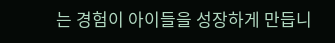는 경험이 아이들을 성장하게 만듭니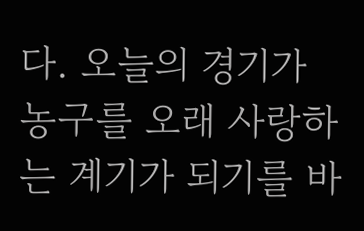다. 오늘의 경기가 농구를 오래 사랑하는 계기가 되기를 바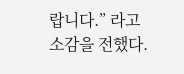랍니다.” 라고 소감을 전했다.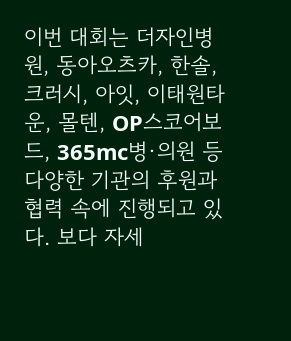이번 대회는 더자인병원, 동아오츠카, 한솔, 크러시, 아잇, 이태원타운, 몰텐, OP스코어보드, 365mc병·의원 등 다양한 기관의 후원과 협력 속에 진행되고 있다. 보다 자세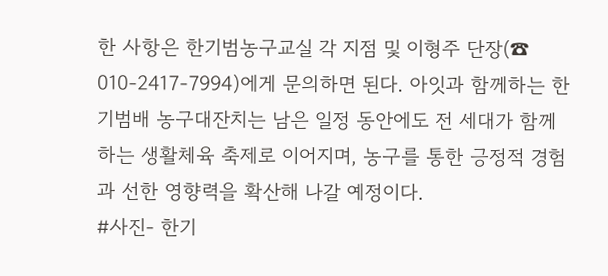한 사항은 한기범농구교실 각 지점 및 이형주 단장(☎ 010-2417-7994)에게 문의하면 된다. 아잇과 함께하는 한기범배 농구대잔치는 남은 일정 동안에도 전 세대가 함께하는 생활체육 축제로 이어지며, 농구를 통한 긍정적 경험과 선한 영향력을 확산해 나갈 예정이다.
#사진- 한기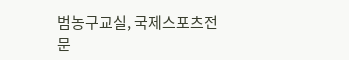범농구교실, 국제스포츠전문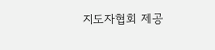지도자협회 제공